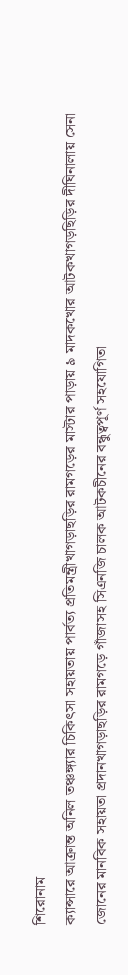শিরোনাম
ক্যান্সারে আক্রান্ত অনিল তঞ্চঙ্গ্যার চিকিৎসা সহায়তায় পার্বত্য প্রতিমন্ত্রীখাগড়াছড়ির রামগড়ের মাস্টার পাড়ায় ৯ মাদকখোর আটকখাগড়ছিড়ির দীঘিনালায় সেনা জোনের মানবিক সহায়তা প্রদানখাগড়াছড়ির রামগড়ে গাঁজাসহ সিএনজি চালক আটকচীনের বন্ধুত্বপূর্ণ সহযোগিতা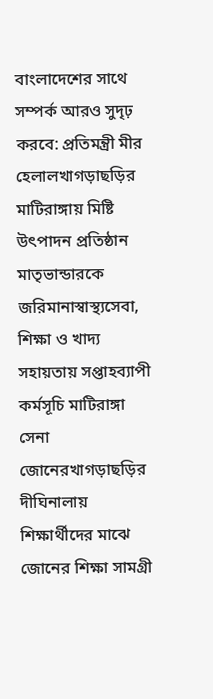বাংলাদেশের সাথে সম্পর্ক আরও সুদৃঢ় করবে: প্রতিমন্ত্রী মীর হেলালখাগড়াছড়ির মাটিরাঙ্গায় মিষ্টি উৎপাদন প্রতিষ্ঠান মাতৃভান্ডারকে জরিমানাস্বাস্থ্যসেবা, শিক্ষা ও খাদ্য সহায়তায় সপ্তাহব্যাপী কর্মসূচি মাটিরাঙ্গা সেনা জোনেরখাগড়াছড়ির দীঘিনালায় শিক্ষার্থীদের মাঝে জোনের শিক্ষা সামগ্রী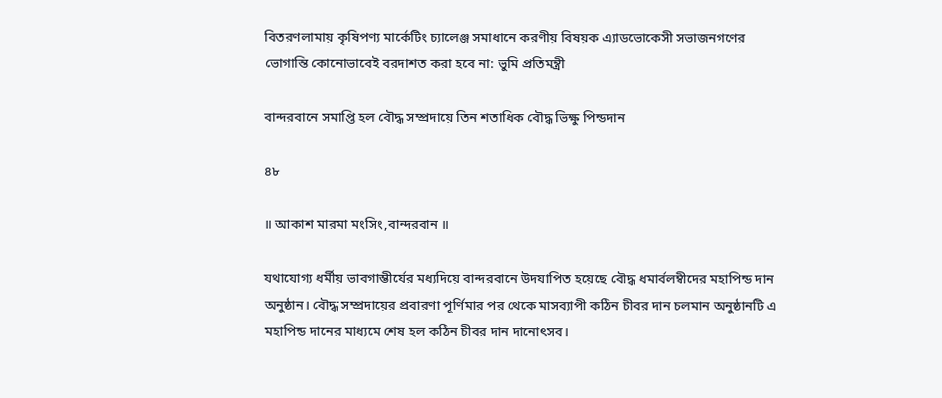বিতরণলামায় কৃষিপণ্য মার্কেটিং চ্যালেঞ্জ সমাধানে করণীয় বিষয়ক এ্যাডভোকেসী সভাজনগণের ভোগান্তি কোনোভাবেই বরদাশত করা হবে না: ভুমি প্রতিমন্ত্রী

বান্দরবানে সমাপ্তি হল বৌদ্ধ সম্প্রদায়ে তিন শতাধিক বৌদ্ধ ভিক্ষু পিন্ডদান

৪৮

॥ আকাশ মারমা মংসিং,বান্দরবান ॥

যথাযোগ্য ধর্মীয় ভাবগাম্ভীর্যের মধ্যদিয়ে বান্দরবানে উদযাপিত হয়েছে বৌদ্ধ ধমার্বলম্বীদের মহাপিন্ড দান অনুষ্ঠান। বৌদ্ধ সম্প্রদায়ের প্রবারণা পূর্ণিমার পর থেকে মাসব্যাপী কঠিন চীবর দান চলমান অনুষ্ঠানটি এ মহাপিন্ড দানের মাধ্যমে শেষ হল কঠিন চীবর দান দানোৎসব।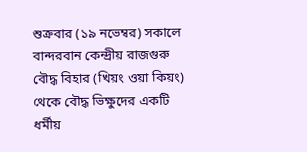শুক্রবার (১৯ নভেম্বর) সকালে বান্দরবান কেন্দ্রীয় রাজগুরু বৌদ্ধ বিহার (খিয়ং ওয়া কিয়ং) থেকে বৌদ্ধ ভিক্ষুদের একটি ধর্মীয়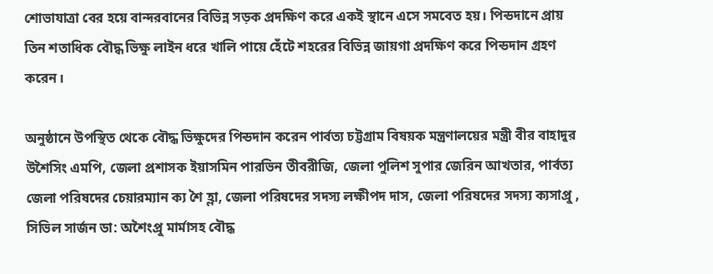শোভাযাত্রা বের হয়ে বান্দরবানের বিভিন্ন সড়ক প্রদক্ষিণ করে একই স্থানে এসে সমবেত হয়। পিন্ডদানে প্রায় তিন শতাধিক বৌদ্ধ ভিক্ষু লাইন ধরে খালি পায়ে হেঁটে শহরের বিভিন্ন জায়গা প্রদক্ষিণ করে পিন্ডদান গ্রহণ করেন।

অনুষ্ঠানে উপস্থিত থেকে বৌদ্ধ ভিক্ষুদের পিন্ডদান করেন পার্বত্য চট্টগ্রাম বিষয়ক মন্ত্রণালয়ের মন্ত্রী বীর বাহাদুর উশৈসিং এমপি, জেলা প্রশাসক ইয়াসমিন পারভিন তীবরীজি, জেলা পুলিশ সুপার জেরিন আখতার, পার্বত্য জেলা পরিষদের চেয়ারম্যান ক্য শৈ হ্লা, জেলা পরিষদের সদস্য লক্ষীপদ দাস, জেলা পরিষদের সদস্য ক্যসাপ্রু , সিভিল সার্জন ডা: অশৈংপ্রু মার্মাসহ বৌদ্ধ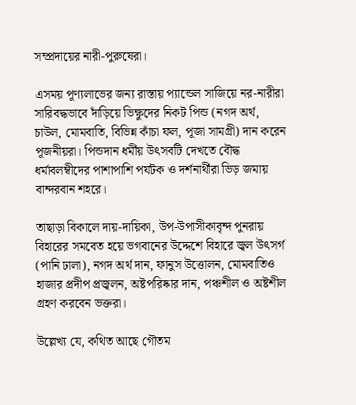সম্প্রদায়ের নারী-পুরুষেরা।

এসময় পূণ্যলাভের জন্য রাস্তায় প্যান্ডেল সাজিয়ে নর-নারীরা সারিবদ্ধভাবে দাঁড়িয়ে ভিক্ষুদের নিকট পিন্ড (নগদ অর্থ, চাউল, মোমবাতি, বিভিন্ন কাঁচা ফল, পূজা সামগ্রী) দান করেন পূজনীয়রা। পিন্ডদান ধর্মীয় উৎসবটি দেখতে বৌদ্ধ ধর্মাবলম্বীদের পাশাপাশি পর্যটক ও দর্শনার্থীরা ভিড় জমায় বান্দরবান শহরে।

তাছাড়া বিকালে দায়-দায়িকা, উপ-উপাসীকাবৃন্দ পুনরায় বিহারের সমবেত হয়ে ভগবানের উদ্দেশে বিহারে জ্বল উৎসর্গ (পানি ঢালা), নগদ অর্থ দান, ফানুস উত্তোলন, মোমবাতিও হাজার প্রদীপ প্রজ্বলন, অষ্টপরিষ্কার দান, পঞ্চশীল ও অষ্টশীল গ্রহণ করবেন ভক্তরা।

উল্লেখ্য যে, কথিত আছে গৌতম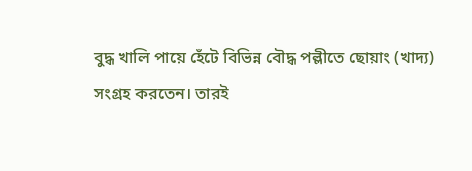বুদ্ধ খালি পায়ে হেঁটে বিভিন্ন বৌদ্ধ পল্লীতে ছোয়াং (খাদ্য) সংগ্রহ করতেন। তারই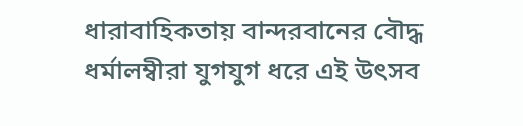ধারাবাহিকতায় বান্দরবানের বৌদ্ধ ধর্মালম্বীরা যুগযুগ ধরে এই উৎসব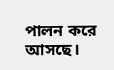পালন করে আসছে।